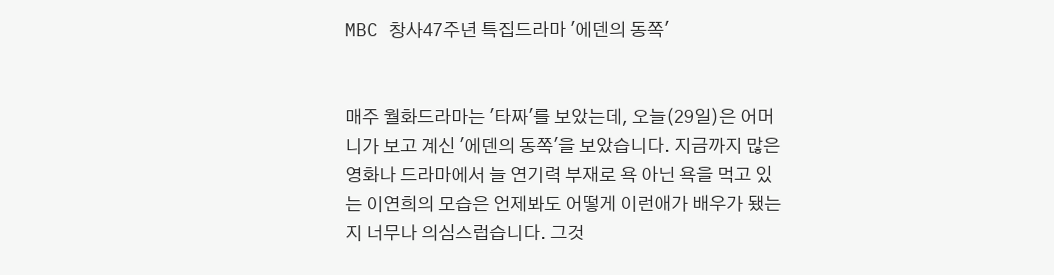MBC 창사47주년 특집드라마 '에덴의 동쪽'


매주 월화드라마는 '타짜'를 보았는데, 오늘(29일)은 어머니가 보고 계신 '에덴의 동쪽'을 보았습니다. 지금까지 많은 영화나 드라마에서 늘 연기력 부재로 욕 아닌 욕을 먹고 있는 이연희의 모습은 언제봐도 어떻게 이런애가 배우가 됐는지 너무나 의심스럽습니다. 그것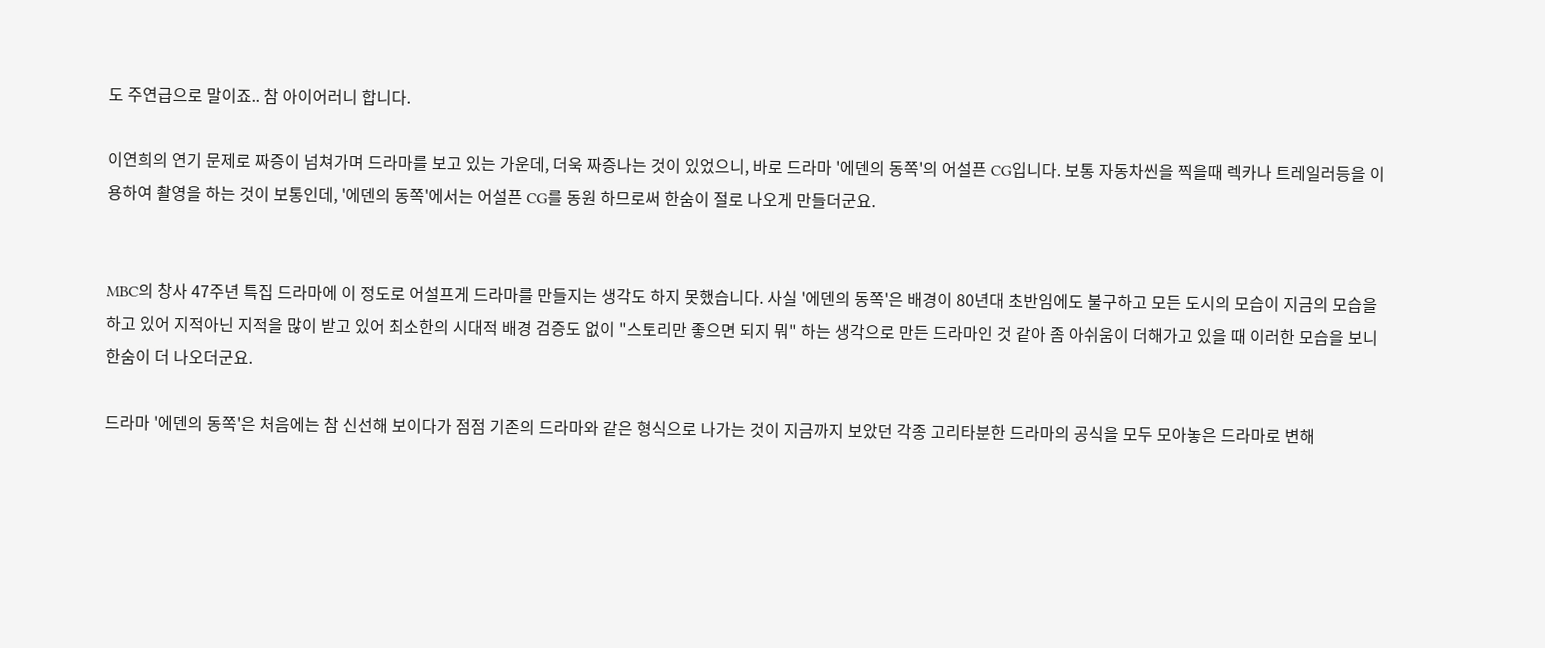도 주연급으로 말이죠.. 참 아이어러니 합니다.

이연희의 연기 문제로 짜증이 넘쳐가며 드라마를 보고 있는 가운데, 더욱 짜증나는 것이 있었으니, 바로 드라마 '에덴의 동쪽'의 어설픈 CG입니다. 보통 자동차씬을 찍을때 렉카나 트레일러등을 이용하여 촬영을 하는 것이 보통인데, '에덴의 동쪽'에서는 어설픈 CG를 동원 하므로써 한숨이 절로 나오게 만들더군요.


MBC의 창사 47주년 특집 드라마에 이 정도로 어설프게 드라마를 만들지는 생각도 하지 못했습니다. 사실 '에덴의 동쪽'은 배경이 80년대 초반임에도 불구하고 모든 도시의 모습이 지금의 모습을 하고 있어 지적아닌 지적을 많이 받고 있어 최소한의 시대적 배경 검증도 없이 "스토리만 좋으면 되지 뭐" 하는 생각으로 만든 드라마인 것 같아 좀 아쉬움이 더해가고 있을 때 이러한 모습을 보니 한숨이 더 나오더군요.

드라마 '에덴의 동쪽'은 처음에는 참 신선해 보이다가 점점 기존의 드라마와 같은 형식으로 나가는 것이 지금까지 보았던 각종 고리타분한 드라마의 공식을 모두 모아놓은 드라마로 변해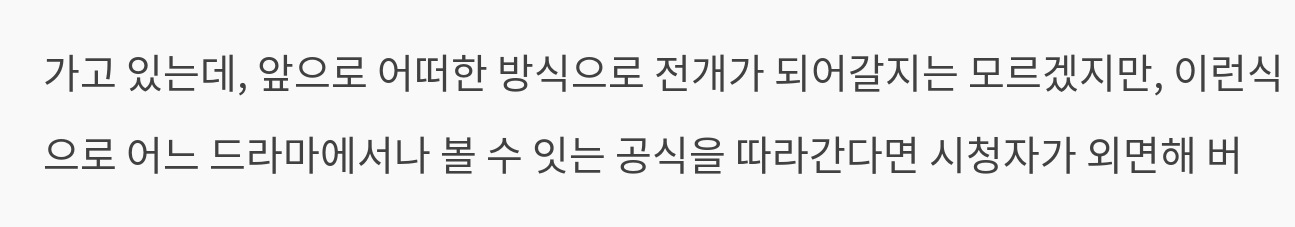가고 있는데, 앞으로 어떠한 방식으로 전개가 되어갈지는 모르겠지만, 이런식으로 어느 드라마에서나 볼 수 잇는 공식을 따라간다면 시청자가 외면해 버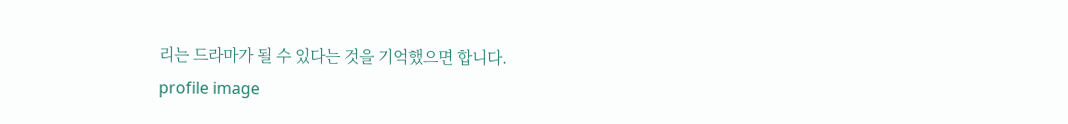리는 드라마가 될 수 있다는 것을 기억했으면 합니다.
profile image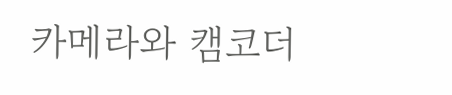카메라와 캠코더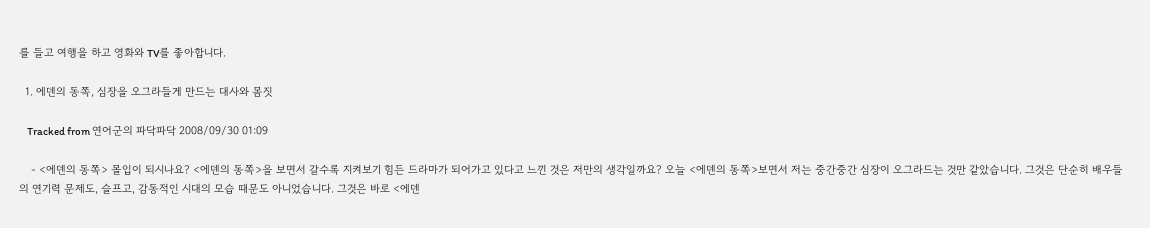를 들고 여행을 하고 영화와 TV를 좋아합니다.

  1. 에덴의 동쪽, 심장을 오그라들게 만드는 대사와 몸짓

    Tracked from 연어군의 파닥파닥 2008/09/30 01:09

    - <에덴의 동쪽> 몰입이 되시나요? <에덴의 동쪽>을 보면서 갈수록 지켜보기 힘든 드라마가 되어가고 있다고 느낀 것은 저만의 생각일까요? 오늘 <에덴의 동쪽>보면서 저는 중간중간 심장이 오그라드는 것만 같았습니다. 그것은 단순히 배우들의 연기력 문제도, 슬프고, 감동적인 시대의 모습 때문도 아니었습니다. 그것은 바로 <에덴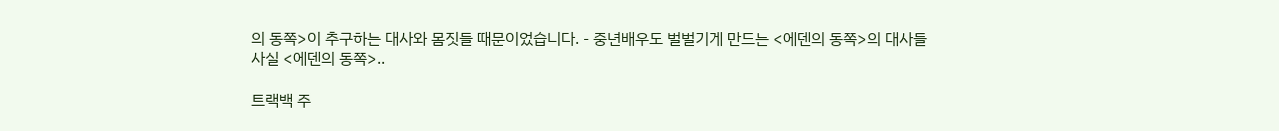의 동쪽>이 추구하는 대사와 몸짓들 때문이었습니다. - 중년배우도 벌벌기게 만드는 <에덴의 동쪽>의 대사들 사실 <에덴의 동쪽>..

트랙백 주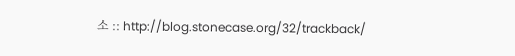소 :: http://blog.stonecase.org/32/trackback/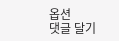옵션
댓글 달기